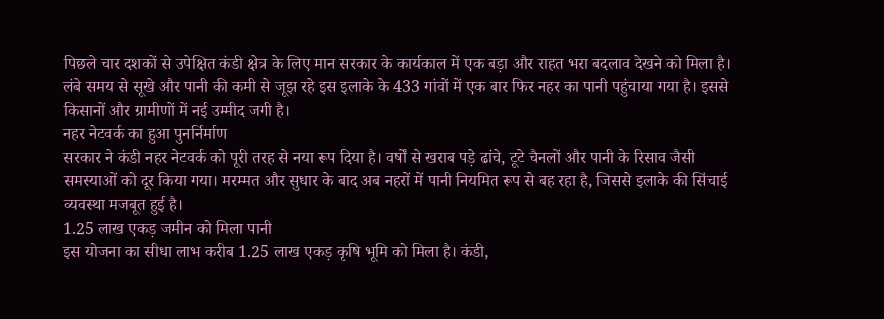पिछले चार दशकों से उपेक्षित कंडी क्षेत्र के लिए मान सरकार के कार्यकाल में एक बड़ा और राहत भरा बदलाव देखने को मिला है। लंबे समय से सूखे और पानी की कमी से जूझ रहे इस इलाके के 433 गांवों में एक बार फिर नहर का पानी पहुंचाया गया है। इससे किसानों और ग्रामीणों में नई उम्मीद जगी है।
नहर नेटवर्क का हुआ पुनर्निर्माण
सरकार ने कंडी नहर नेटवर्क को पूरी तरह से नया रूप दिया है। वर्षों से खराब पड़े ढांचे, टूटे चैनलों और पानी के रिसाव जैसी समस्याओं को दूर किया गया। मरम्मत और सुधार के बाद अब नहरों में पानी नियमित रूप से बह रहा है, जिससे इलाके की सिंचाई व्यवस्था मजबूत हुई है।
1.25 लाख एकड़ जमीन को मिला पानी
इस योजना का सीधा लाभ करीब 1.25 लाख एकड़ कृषि भूमि को मिला है। कंडी,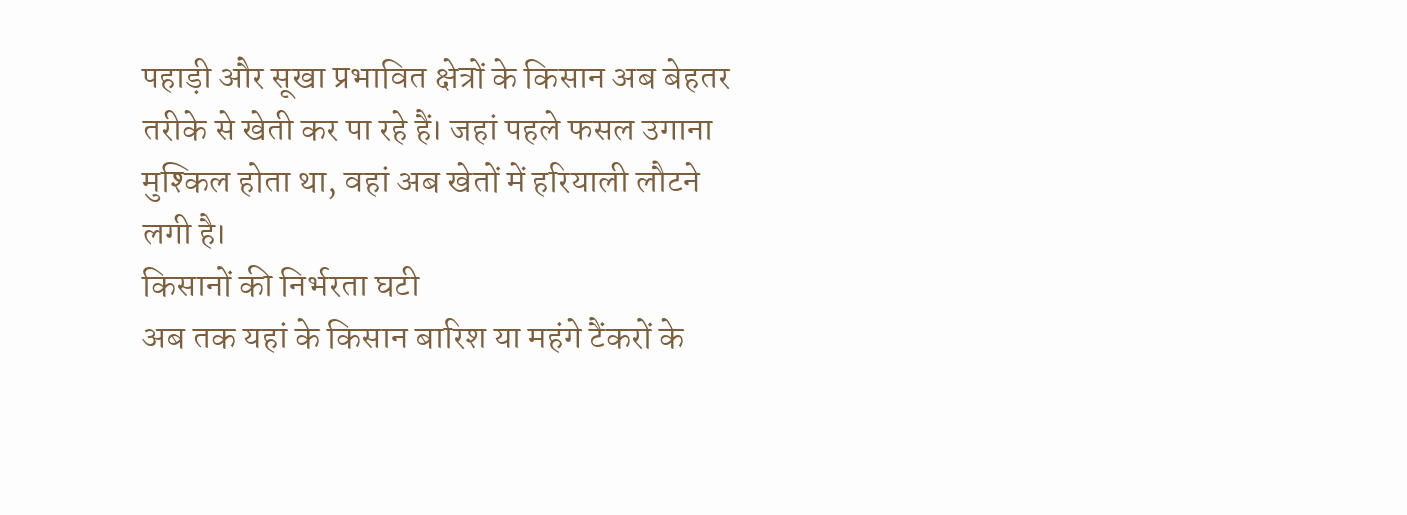पहाड़ी और सूखा प्रभावित क्षेत्रों के किसान अब बेहतर तरीके से खेती कर पा रहे हैं। जहां पहले फसल उगाना मुश्किल होता था, वहां अब खेतों में हरियाली लौटने लगी है।
किसानों की निर्भरता घटी
अब तक यहां के किसान बारिश या महंगे टैंकरों के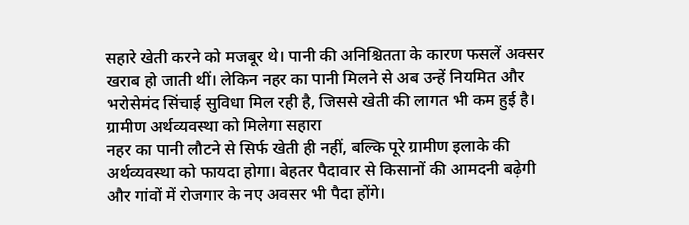सहारे खेती करने को मजबूर थे। पानी की अनिश्चितता के कारण फसलें अक्सर खराब हो जाती थीं। लेकिन नहर का पानी मिलने से अब उन्हें नियमित और भरोसेमंद सिंचाई सुविधा मिल रही है, जिससे खेती की लागत भी कम हुई है।
ग्रामीण अर्थव्यवस्था को मिलेगा सहारा
नहर का पानी लौटने से सिर्फ खेती ही नहीं, बल्कि पूरे ग्रामीण इलाके की अर्थव्यवस्था को फायदा होगा। बेहतर पैदावार से किसानों की आमदनी बढ़ेगी और गांवों में रोजगार के नए अवसर भी पैदा होंगे।